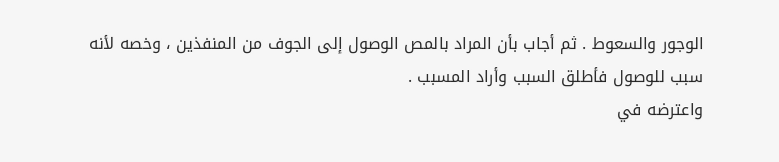الوجور والسعوط . ثم أجاب بأن المراد بالمص الوصول إلى الجوف من المنفذين ، وخصه لأنه
سبب للوصول فأطلق السبب وأراد المسبب .
واعترضه في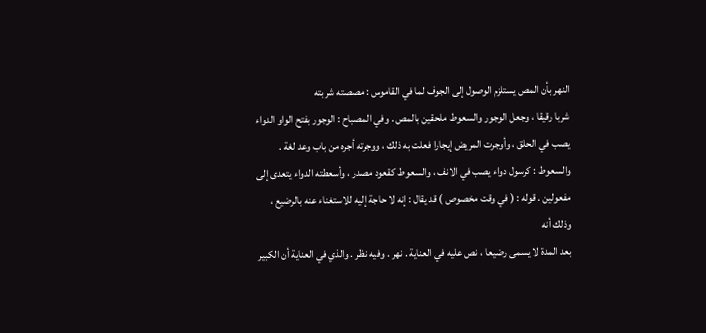النهر بأن المص يستلزم الوصول إلى الجوف لما في القاموس : مصصته شربته
شربا رقيقا ، وجعل الوجور والسعوط ملحقين بالمص . وفي المصباح : الوجور بفتح الواو الدواء
يصب في الحلق ، وأوجرت المريض إيجارا فعلت به ذلك ، ووجرته أجره من باب وعد لغة .
والسعوط : كرسول دواء يصب في الانف ، والسعوط كقعود مصدر ، وأسعطته الدواء يتعدى إلى
مفعولين . قوله : ( في وقت مخصوص ) قد يقال : إنه لا حاجة إليه للاستغناء عنه بالرضيع ، وذلك أنه
بعد المدة لا يسمى رضيعا ، نص عليه في العناية . نهر . وفيه نظر . والذي في العناية أن الكبير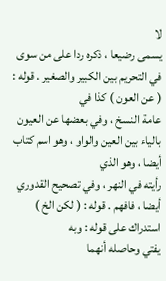لا
يسمى رضيعا ، ذكره ردا على من سوى في التحريم بين الكبير والصغير . قوله : ( عن العون ) كذا في
عامة النسخ ، وفي بعضها عن العيون بالياء بين العين والواو ، وهو اسم كتاب أيضا ، وهو الذي
رأيته في النهر ، وفي تصحيح القدوري أيضا ، فافهم . قوله : ( لكن الخ ) استدراك على قوله : وبه
يفتي وحاصله أنهما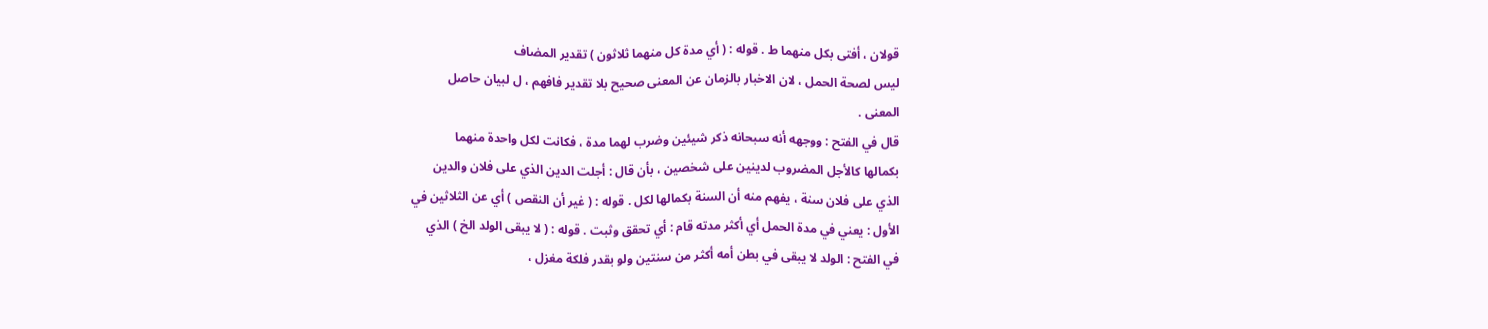قولان ، أفتى بكل منهما ط . قوله : ( أي مدة كل منهما ثلاثون ) تقدير المضاف
ليس لصحة الحمل ، لان الاخبار بالزمان عن المعنى صحيح بلا تقدير فافهم ، ل لبيان حاصل
المعنى .
قال في الفتح : ووجهه أنه سبحانه ذكر شيئين وضرب لهما مدة ، فكانت لكل واحدة منهما
بكمالها كالأجل المضروب لدينين على شخصين ، بأن قال : أجلت الدين الذي على فلان والدين
الذي على فلان سنة ، يفهم منه أن السنة بكمالها لكل . قوله : ( غير أن النقص ) أي عن الثلاثين في
الأول : يعني في مدة الحمل أي أكثر مدته قام : أي تحقق وثبت . قوله : ( لا يبقى الولد الخ ) الذي
في الفتح : الولد لا يبقى في بطن أمه أكثر من سنتين ولو بقدر فلكة مغزل ،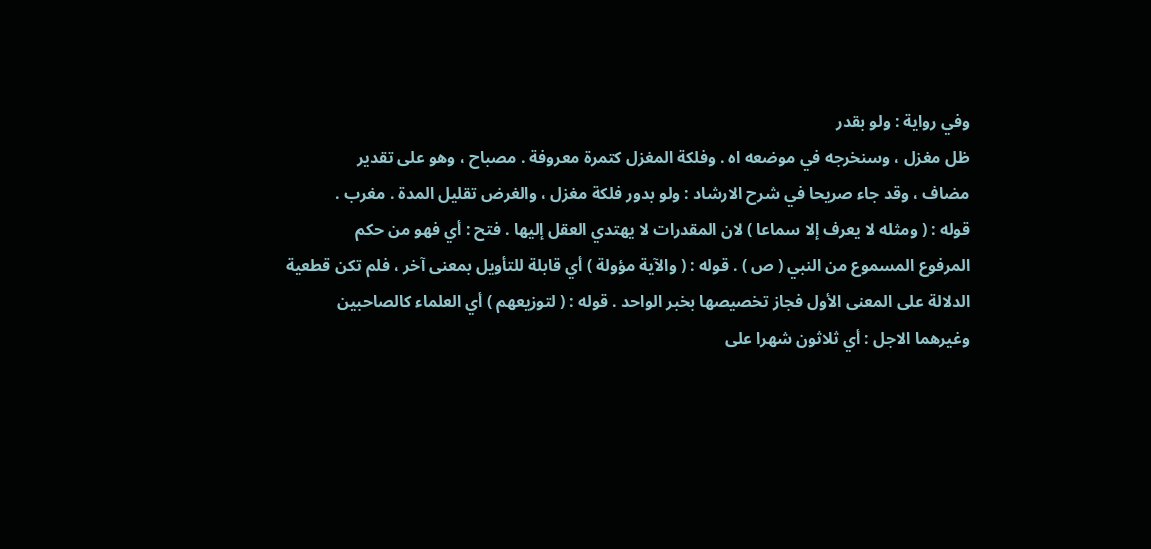وفي رواية : ولو بقدر
ظل مغزل ، وسنخرجه في موضعه اه . وفلكة المغزل كتمرة معروفة . مصباح ، وهو على تقدير
مضاف ، وقد جاء صريحا في شرح الارشاد : ولو بدور فلكة مغزل ، والغرض تقليل المدة . مغرب .
قوله : ( ومثله لا يعرف إلا سماعا ) لان المقدرات لا يهتدي العقل إليها . فتح : أي فهو من حكم
المرفوع المسموع من النبي ( ص ) . قوله : ( والآية مؤولة ) أي قابلة للتأويل بمعنى آخر ، فلم تكن قطعية
الدلالة على المعنى الأول فجاز تخصيصها بخبر الواحد . قوله : ( لتوزيعهم ) أي العلماء كالصاحبين
وغيرهما الاجل : أي ثلاثون شهرا على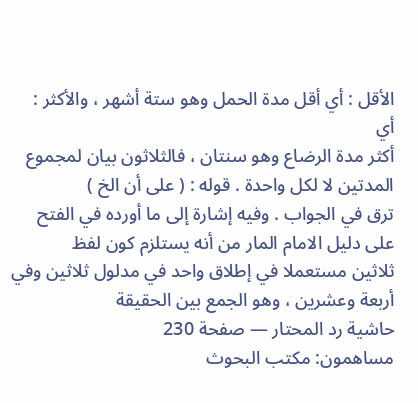الأقل : أي أقل مدة الحمل وهو ستة أشهر ، والأكثر : أي
أكثر مدة الرضاع وهو سنتان ، فالثلاثون بيان لمجموع المدتين لا لكل واحدة . قوله : ( على أن الخ )
ترق في الجواب . وفيه إشارة إلى ما أورده في الفتح على دليل الامام المار من أنه يستلزم كون لفظ
ثلاثين مستعملا في إطلاق واحد في مدلول ثلاثين وفي أربعة وعشرين ، وهو الجمع بين الحقيقة
حاشية رد المحتار — صفحة 230
مساهمون: مكتب البحوث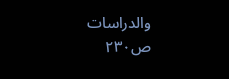والدراسات
ص٢٣٠